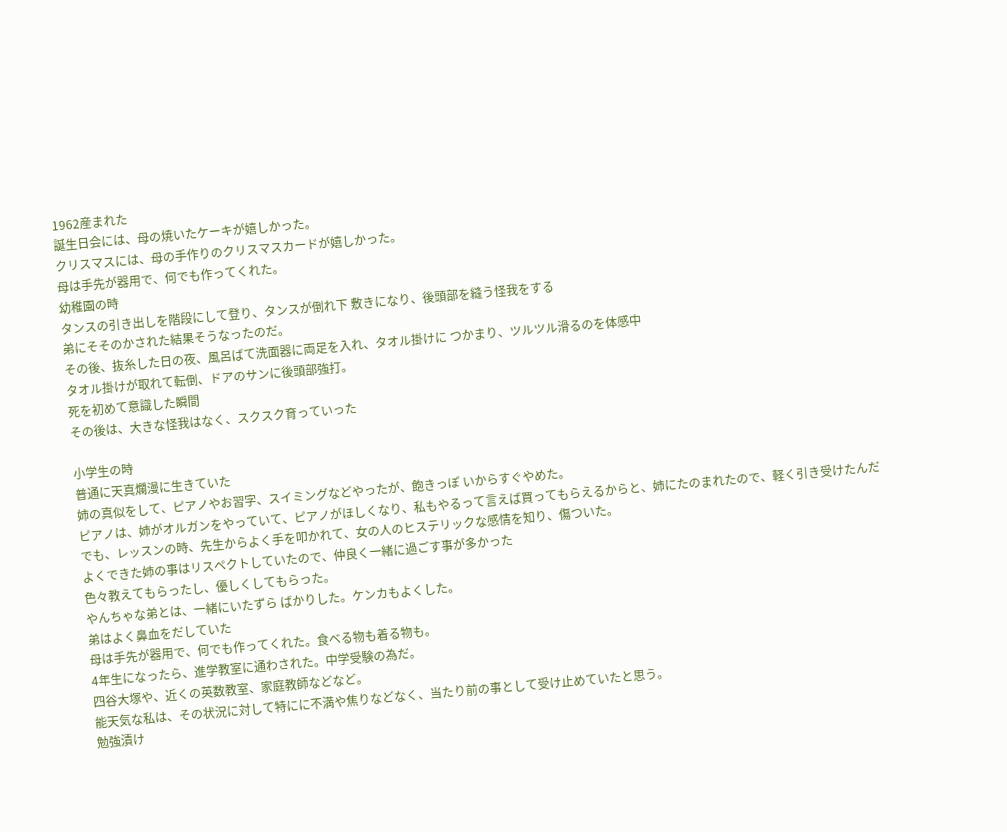1962産まれた
誕生日会には、母の焼いたケーキが嬉しかった。
クリスマスには、母の手作りのクリスマスカードが嬉しかった。
母は手先が器用で、何でも作ってくれた。
幼稚園の時
タンスの引き出しを階段にして登り、タンスが倒れ下 敷きになり、後頭部を縫う怪我をする
弟にそそのかされた結果そうなったのだ。
その後、抜糸した日の夜、風呂ばて洗面器に両足を入れ、タオル掛けに つかまり、ツルツル滑るのを体感中
タオル掛けが取れて転倒、ドアのサンに後頭部強打。
死を初めて意識した瞬間
その後は、大きな怪我はなく、スクスク育っていった

小学生の時
普通に天真爛漫に生きていた
姉の真似をして、ピアノやお習字、スイミングなどやったが、飽きっぽ いからすぐやめた。
ピアノは、姉がオルガンをやっていて、ピアノがほしくなり、私もやるって言えば買ってもらえるからと、姉にたのまれたので、軽く引き受けたんだ
でも、レッスンの時、先生からよく手を叩かれて、女の人のヒステリックな感情を知り、傷ついた。
よくできた姉の事はリスペクトしていたので、仲良く一緒に過ごす事が多かった
色々教えてもらったし、優しくしてもらった。
やんちゃな弟とは、一緒にいたずら ばかりした。ケンカもよくした。
弟はよく鼻血をだしていた
母は手先が器用で、何でも作ってくれた。食べる物も着る物も。
4年生になったら、進学教室に通わされた。中学受験の為だ。
四谷大塚や、近くの英数教室、家庭教師などなど。
能天気な私は、その状況に対して特にに不満や焦りなどなく、当たり前の事として受け止めていたと思う。
勉強漬け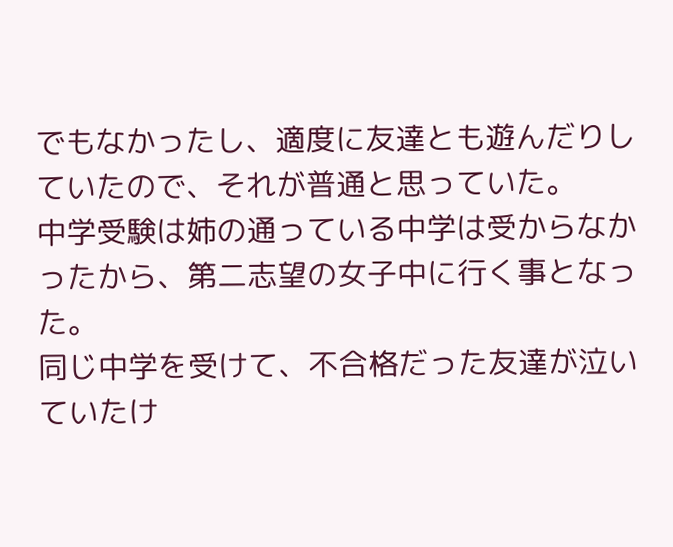でもなかったし、適度に友達とも遊んだりしていたので、それが普通と思っていた。
中学受験は姉の通っている中学は受からなかったから、第二志望の女子中に行く事となった。
同じ中学を受けて、不合格だった友達が泣いていたけ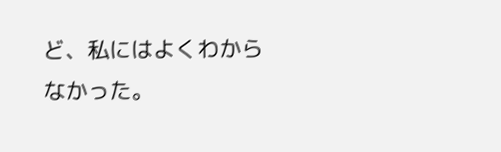ど、私にはよくわからなかった。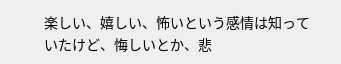楽しい、嬉しい、怖いという感情は知っていたけど、悔しいとか、悲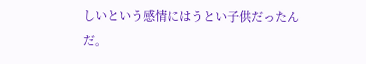しいという感情にはうとい子供だったんだ。